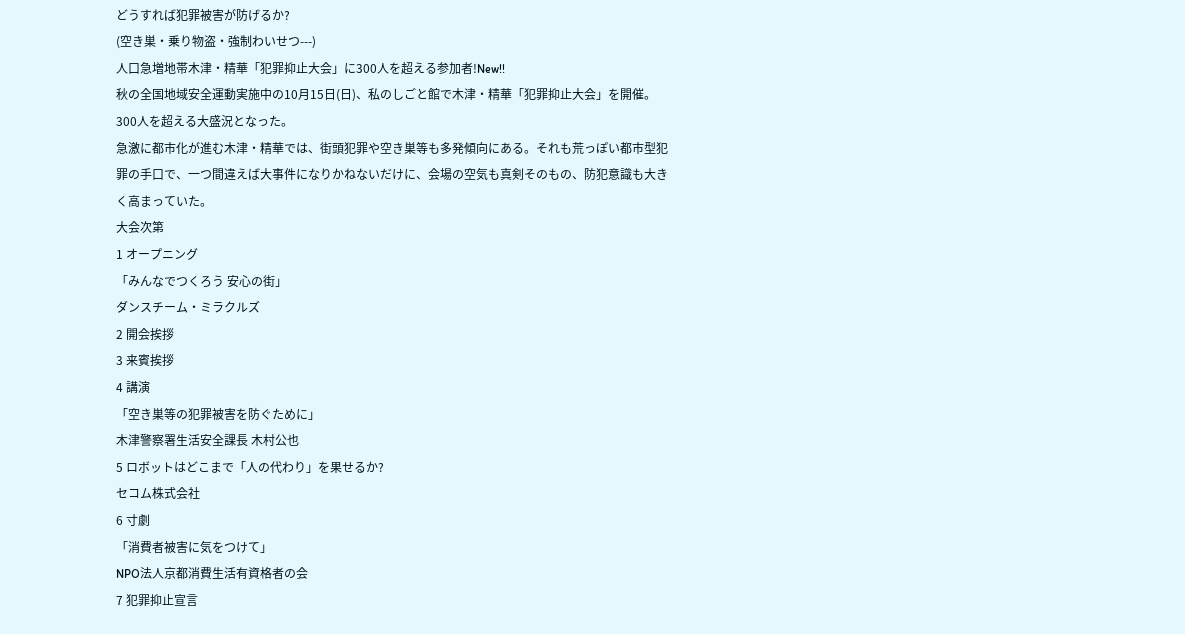どうすれば犯罪被害が防げるか?
(空き巣・乗り物盗・強制わいせつ---)
人口急増地帯木津・精華「犯罪抑止大会」に300人を超える参加者!New!!
秋の全国地域安全運動実施中の10月15日(日)、私のしごと館で木津・精華「犯罪抑止大会」を開催。300人を超える大盛況となった。
急激に都市化が進む木津・精華では、街頭犯罪や空き巣等も多発傾向にある。それも荒っぽい都市型犯罪の手口で、一つ間違えば大事件になりかねないだけに、会場の空気も真剣そのもの、防犯意識も大きく高まっていた。
大会次第
1 オープニング
「みんなでつくろう 安心の街」
ダンスチーム・ミラクルズ
2 開会挨拶
3 来賓挨拶
4 講演
「空き巣等の犯罪被害を防ぐために」
木津警察署生活安全課長 木村公也
5 ロボットはどこまで「人の代わり」を果せるか?
セコム株式会社
6 寸劇
「消費者被害に気をつけて」
NPO法人京都消費生活有資格者の会
7 犯罪抑止宣言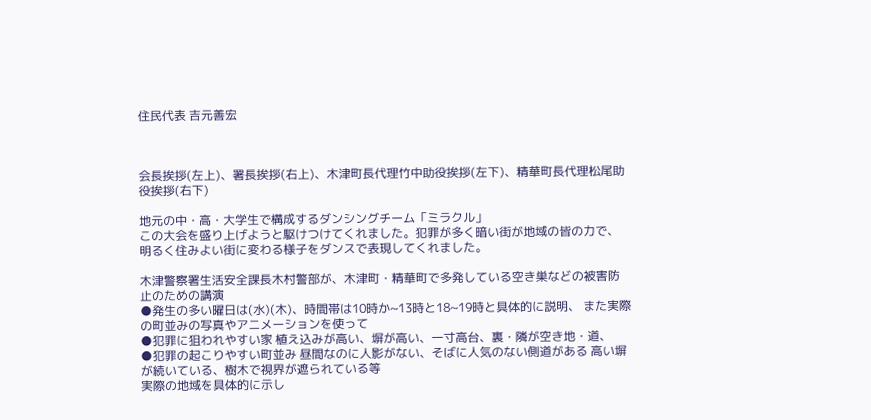住民代表 吉元善宏



会長挨拶(左上)、署長挨拶(右上)、木津町長代理竹中助役挨拶(左下)、精華町長代理松尾助役挨拶(右下)

地元の中・高・大学生で構成するダンシングチーム「ミラクル」
この大会を盛り上げようと駆けつけてくれました。犯罪が多く暗い街が地域の皆の力で、明るく住みよい街に変わる様子をダンスで表現してくれました。

木津警察署生活安全課長木村警部が、木津町・精華町で多発している空き巣などの被害防止のための講演
●発生の多い曜日は(水)(木)、時間帯は10時か~13時と18~19時と具体的に説明、 また実際の町並みの写真やアニメーションを使って
●犯罪に狙われやすい家 植え込みが高い、塀が高い、一寸高台、裏・隣が空き地・道、
●犯罪の起こりやすい町並み 昼間なのに人影がない、そばに人気のない側道がある 高い塀が続いている、樹木で視界が遮られている等
実際の地域を具体的に示し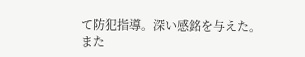て防犯指導。深い感銘を与えた。
また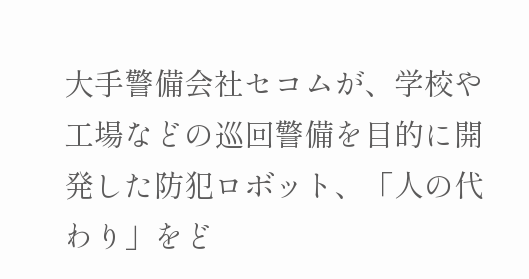大手警備会社セコムが、学校や工場などの巡回警備を目的に開発した防犯ロボット、「人の代わり」をど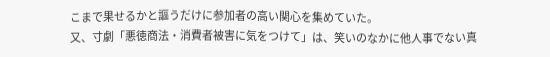こまで果せるかと謳うだけに参加者の高い関心を集めていた。
又、寸劇「悪徳商法・消費者被害に気をつけて」は、笑いのなかに他人事でない真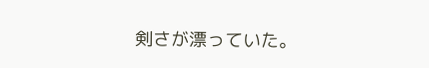剣さが漂っていた。